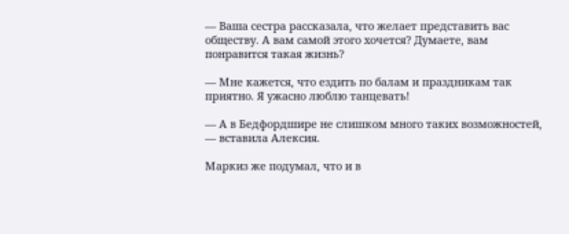— Ваша сестра рассказала, что желает представить вас обществу. А вам самой этого хочется? Думаете, вам понравится такая жизнь?

— Мне кажется, что ездить по балам и праздникам так приятно. Я ужасно люблю танцевать!

— А в Бедфордшире не слишком много таких возможностей, — вставила Алексия.

Маркиз же подумал, что и в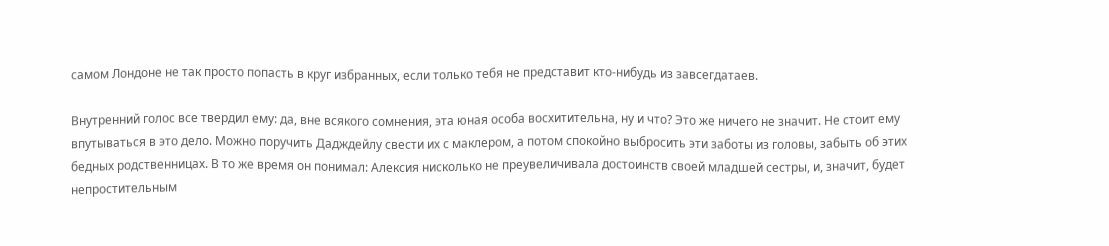самом Лондоне не так просто попасть в круг избранных, если только тебя не представит кто-нибудь из завсегдатаев.

Внутренний голос все твердил ему: да, вне всякого сомнения, эта юная особа восхитительна, ну и что? Это же ничего не значит. Не стоит ему впутываться в это дело. Можно поручить Дадждейлу свести их с маклером, а потом спокойно выбросить эти заботы из головы, забыть об этих бедных родственницах. В то же время он понимал: Алексия нисколько не преувеличивала достоинств своей младшей сестры, и, значит, будет непростительным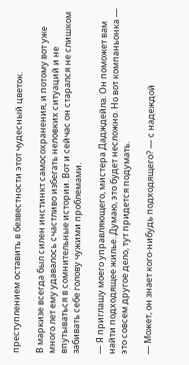преступлением оставить в безвестности этот чудесный цветок.

В маркизе всегда был силен инстинкт самосохранения, и потому вот уже много лет ему удавалось счастливо избегать неловких ситуаций и не впутываться в сомнительные истории. Вот и сейчас он старался не слишком забивать себе голову чужими проблемами.

— Я приглашу моего управляющего, мистера Дадждейла. Он поможет вам найти подходящее жилье. Думаю, это будет несложно. Но вот компаньонка — это совсем другое дело, тут придется подумать.

— Может, он знает кого-нибудь подходящего? — с надеждой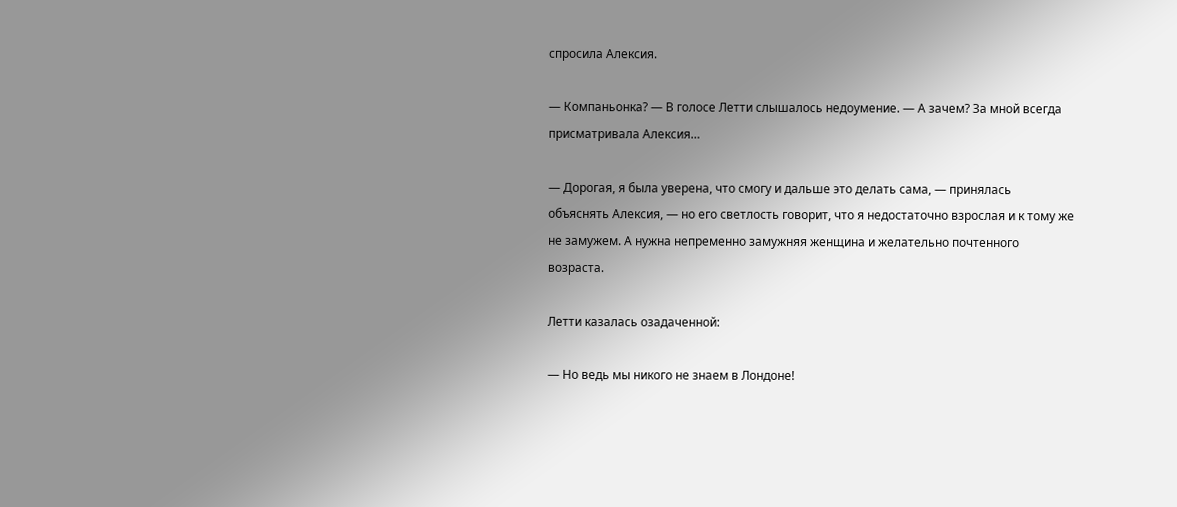спросила Алексия.

— Компаньонка? — В голосе Летти слышалось недоумение. — А зачем? За мной всегда присматривала Алексия…

— Дорогая, я была уверена, что смогу и дальше это делать сама, — принялась объяснять Алексия, — но его светлость говорит, что я недостаточно взрослая и к тому же не замужем. А нужна непременно замужняя женщина и желательно почтенного возраста.

Летти казалась озадаченной:

— Но ведь мы никого не знаем в Лондоне!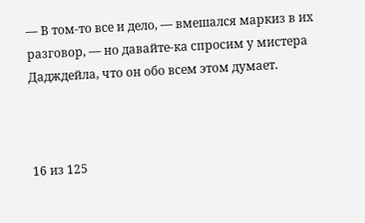— В том-то все и дело, — вмешался маркиз в их разговор, — но давайте-ка спросим у мистера Дадждейла, что он обо всем этом думает.



16 из 125